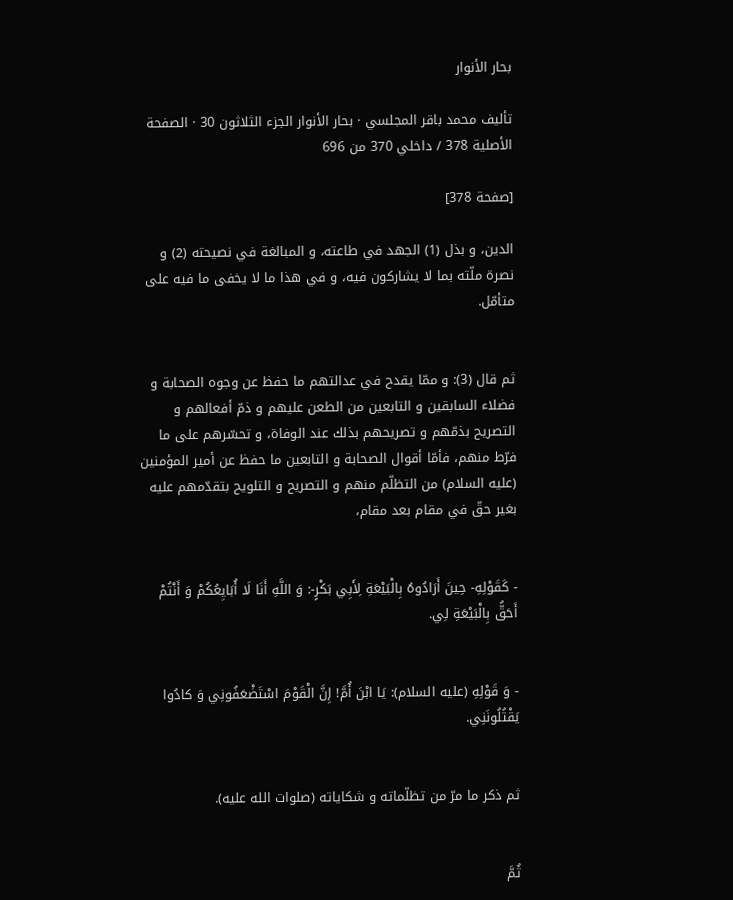بحار الأنوار

تأليف محمد باقر المجلسي · بحار الأنوار الجزء الثلاثون 30 · الصفحة الأصلية 378 / داخلي 370 من 696

[صفحة 378]

الدين، و بذل (1) الجهد في طاعته، و المبالغة في نصيحته (2) و نصرة ملّته بما لا يشاركون فيه، و في هذا ما لا يخفى ما فيه على متأمّل.


ثم قال (3): و ممّا يقدح في عدالتهم ما حفظ عن وجوه الصحابة و فضلاء السابقين و التابعين من الطعن عليهم و ذمّ أفعالهم و التصريح بذمّهم و تصريحهم بذلك عند الوفاة، و تحسّرهم على ما فرّط منهم، فأمّا أقوال الصحابة و التابعين ما حفظ عن أمير المؤمنين (عليه السلام) من التظلّم منهم و التصريح و التلويح بتقدّمهم عليه بغير حقّ في مقام بعد مقام،


- كَقَوْلِهِ- حِينَ أَرَادُوهُ بِالْبَيْعَةِ لِأَبِي بَكْرٍ-: وَ اللَّهِ أَنَا لَا أُبَايِعُكُمْ وَ أَنْتُمْ أَحَقُّ بِالْبَيْعَةِ لِي.


- وَ قَوْلِهِ (عليه السلام): يَا ابْنَ أُمَّ! إِنَّ الْقَوْمَ اسْتَضْعَفُونِي وَ كادُوا يَقْتُلُونَنِي.


ثم ذكر ما مرّ من تظلّماته و شكاياته (صلوات الله عليه).


ثُمَّ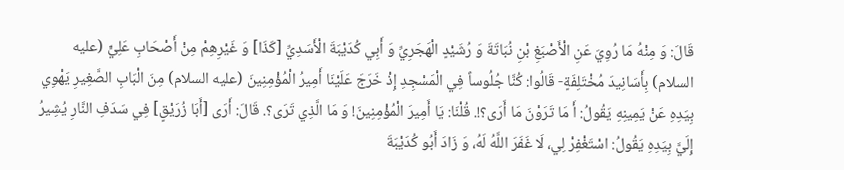قَالَ: وَ مِنْهُ مَا رُوِيَ عَنِ الْأَصْبَغِ بْنِ نُبَاتَةَ وَ رُشَيْدٍ الْهَجَرِيِّ وَ أَبِي كُدَيْبَةَ الْأَسَدِيِّ [كَذَا] وَ غَيْرِهِمْ مِنْ أَصْحَابِ عَلِيٍّ (عليه السلام) بِأَسَانِيدَ مُخْتَلِفَةٍ- قَالُوا: كُنَّا جُلُوساً فِي الْمَسْجِدِ إِذْ خَرَجَ عَلَيْنَا أَمِيرُ الْمُؤْمِنِينَ (عليه السلام) مِنَ الْبَابِ الصَّغِيرِ يَهْوِي بِيَدِهِ عَنْ يَمِينِهِ يَقُولُ: أَ مَا تَرَوْنَ مَا أَرَى؟!. قُلْنَا: يَا أَمِيرَ الْمُؤْمِنِينَ! وَ مَا الَّذِي تَرَى؟. قَالَ: أَرَى [أَبَا زُرَيْقٍ] فِي سَدَفِ النَّارِ يُشِيرُ إِلَيَّ بِيَدِهِ يَقُولُ: اسْتَغْفِرْ لِي، لَا غَفَرَ اللَّهُ لَهُ، وَ زَادَ أَبُو كُدَيْبَةَ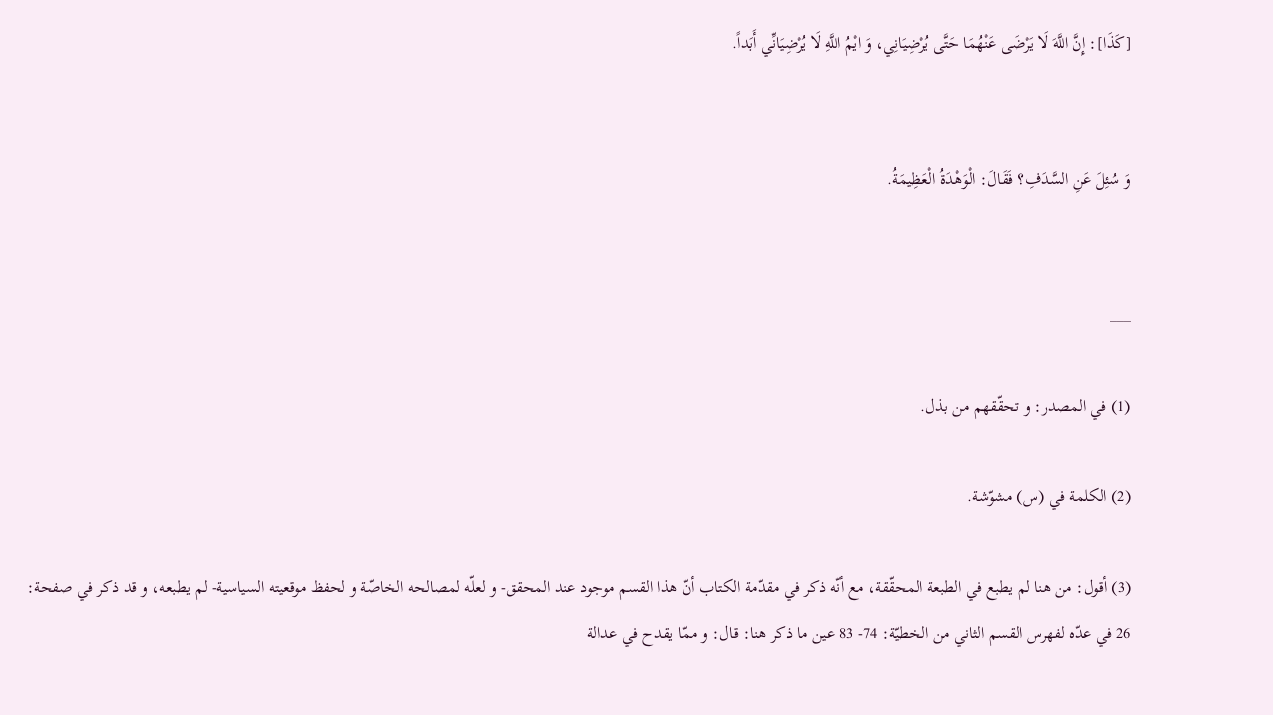[كَذَا]: إِنَّ اللَّهَ لَا يَرْضَى عَنْهُمَا حَتَّى يُرْضِيَانِي، وَ ايْمُ اللَّهِ لَا يُرْضِيَانِّي أَبَداً.


وَ سُئِلَ عَنِ السَّدَفِ؟ فَقَالَ: الْوَهْدَةُ الْعَظِيمَةُ.


___

(1) في المصدر: و تحقّقهم من بذل.

(2) الكلمة في (س) مشوّشة.

(3) أقول: من هنا لم يطبع في الطبعة المحقّقة، مع أنّه ذكر في مقدّمة الكتاب أنّ هذا القسم موجود عند المحقق- و لعلّه لمصالحه الخاصّة و لحفظ موقعيته السياسية- لم يطبعه، و قد ذكر في صفحة: 26 في عدّه لفهرس القسم الثاني من الخطيّة: 74- 83 عين ما ذكر هنا: قال: و ممّا يقدح في عدالة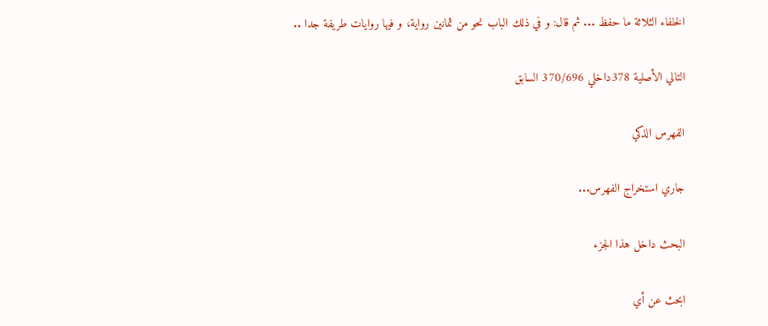الخلفاء الثلاثة ما حفظ ... ثم قال: و في ذلك الباب نحو من ثمانين رواية، و فيها روايات طريفة جدا ..

التالي الأصلية 378داخلي 370/696 السابق

الفهرس الذكي

جاري استخراج الفهرس...

البحث داخل هذا الجزء

ابحث عن أي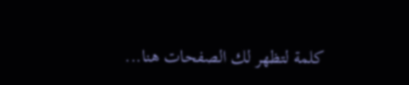كلمة لتظهر لك الصفحات هنا...